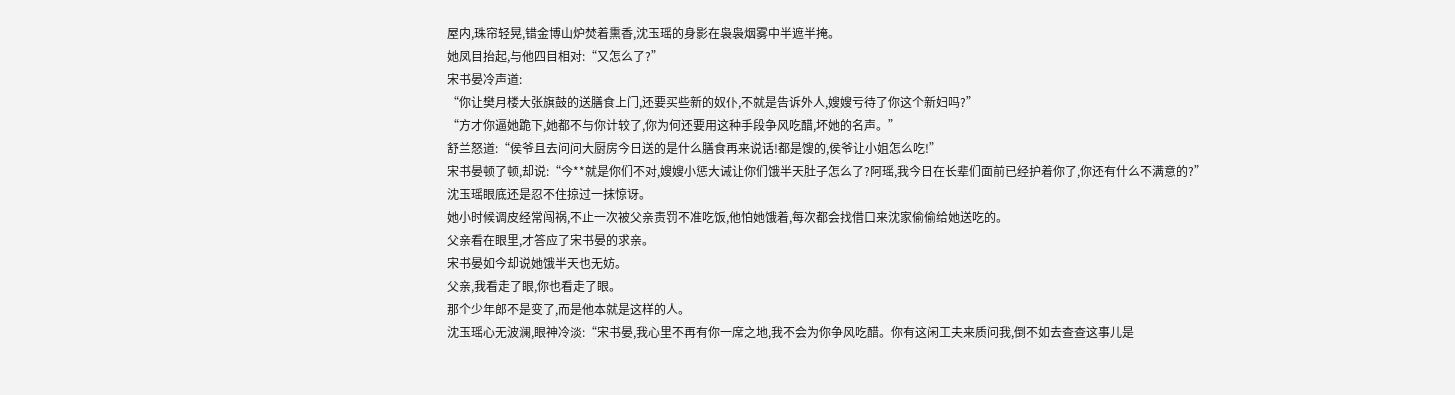屋内,珠帘轻晃,错金博山炉焚着熏香,沈玉瑶的身影在袅袅烟雾中半遮半掩。
她凤目抬起,与他四目相对:“又怎么了?”
宋书晏冷声道:
“你让樊月楼大张旗鼓的送膳食上门,还要买些新的奴仆,不就是告诉外人,嫂嫂亏待了你这个新妇吗?”
“方才你逼她跪下,她都不与你计较了,你为何还要用这种手段争风吃醋,坏她的名声。”
舒兰怒道:“侯爷且去问问大厨房今日送的是什么膳食再来说话!都是馊的,侯爷让小姐怎么吃!”
宋书晏顿了顿,却说:“今**就是你们不对,嫂嫂小惩大诫让你们饿半天肚子怎么了?阿瑶,我今日在长辈们面前已经护着你了,你还有什么不满意的?”
沈玉瑶眼底还是忍不住掠过一抹惊讶。
她小时候调皮经常闯祸,不止一次被父亲责罚不准吃饭,他怕她饿着,每次都会找借口来沈家偷偷给她送吃的。
父亲看在眼里,才答应了宋书晏的求亲。
宋书晏如今却说她饿半天也无妨。
父亲,我看走了眼,你也看走了眼。
那个少年郎不是变了,而是他本就是这样的人。
沈玉瑶心无波澜,眼神冷淡:“宋书晏,我心里不再有你一席之地,我不会为你争风吃醋。你有这闲工夫来质问我,倒不如去查查这事儿是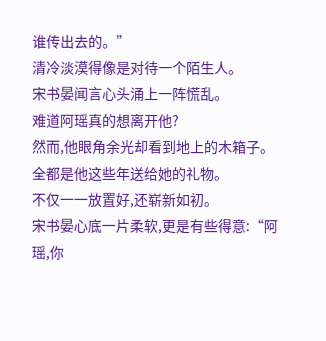谁传出去的。”
清冷淡漠得像是对待一个陌生人。
宋书晏闻言心头涌上一阵慌乱。
难道阿瑶真的想离开他?
然而,他眼角余光却看到地上的木箱子。
全都是他这些年送给她的礼物。
不仅一一放置好,还崭新如初。
宋书晏心底一片柔软,更是有些得意:“阿瑶,你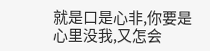就是口是心非,你要是心里没我,又怎会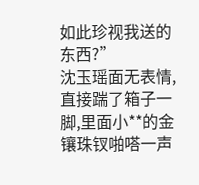如此珍视我送的东西?”
沈玉瑶面无表情,直接踹了箱子一脚,里面小**的金镶珠钗啪嗒一声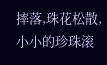摔落,珠花松散,小小的珍珠滚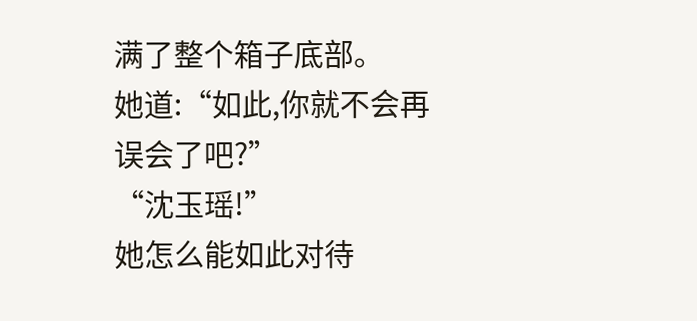满了整个箱子底部。
她道:“如此,你就不会再误会了吧?”
“沈玉瑶!”
她怎么能如此对待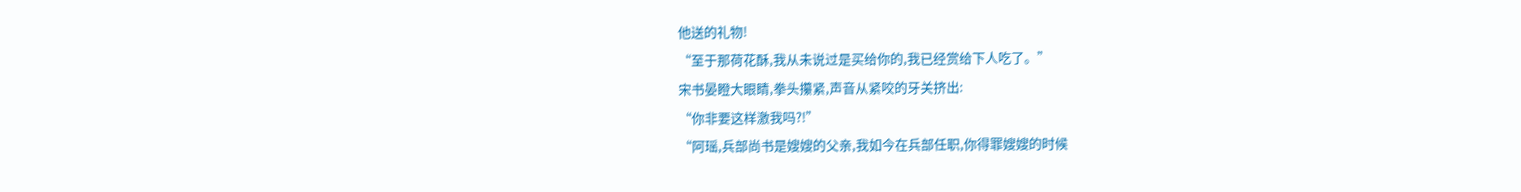他送的礼物!
“至于那荷花酥,我从未说过是买给你的,我已经赏给下人吃了。”
宋书晏瞪大眼睛,拳头攥紧,声音从紧咬的牙关挤出:
“你非要这样激我吗?!”
“阿瑶,兵部尚书是嫂嫂的父亲,我如今在兵部任职,你得罪嫂嫂的时候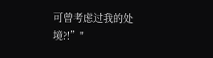可曾考虑过我的处境?!”"